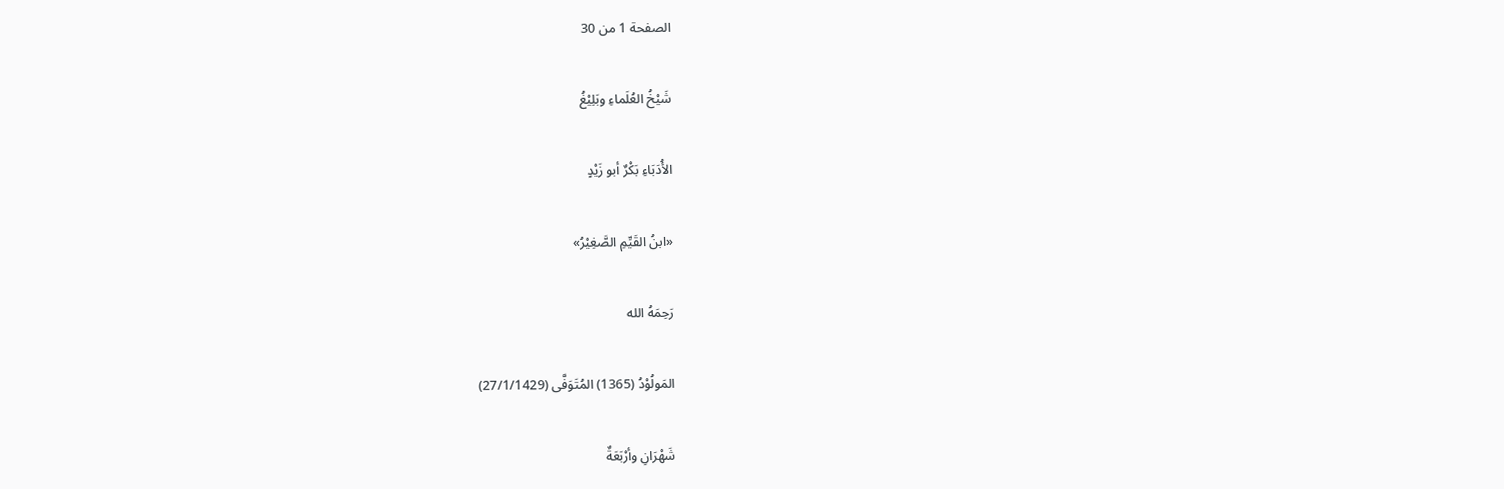الصفحة 1 من 30

شَيْخُ العُلَماءِ وبَلِيْغُ

الأُدَبَاءِ بَكْرٌ أبو زَيْدٍ

«ابنُ القَيِّمِ الصَّغِيْرُ»

رَحِمَهُ الله

المَولُوْدُ (1365) المُتَوَفَّى (27/1/1429)

شَهْرَانِ وأرْبَعَةٌ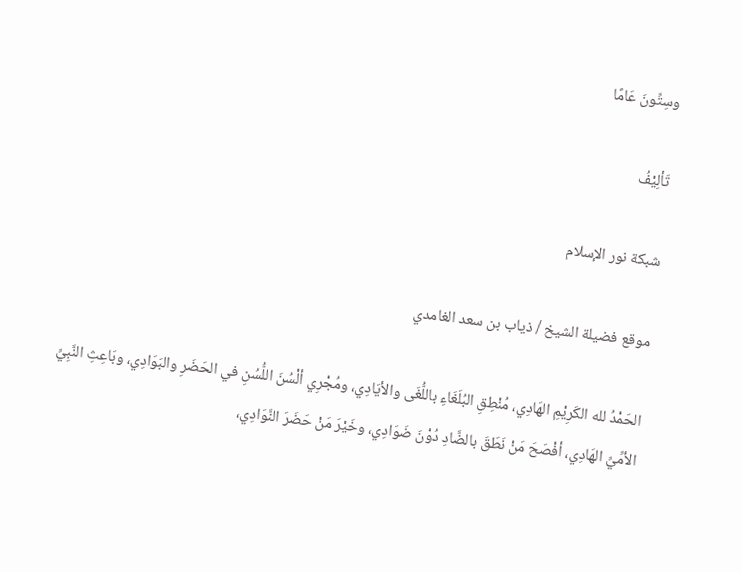وسِتِّونَ عَامًا

تَألِيْفُ

شبكة نور الإسلام

موقع فضيلة الشيخ / ذياب بن سعد الغامدي

الحَمْدُ لله الكَرِيْمِ الهَادِي، مُنْطِقِ البُلَغَاءِ باللُّغَى والأيَادِي، ومُجْرِي ألْسُنَ اللُّسُنِ في الحَضَرِ والبَوَادِي، وبَاعِثِ النَّبِيِّ الأمِّيِّ الهَادِي، أفْصَحَ مَنْ نَطَقَ بالضَّادِ دُوْنَ ضَوَادِي، وخَيْرَ مَنْ حَضَرَ النَّوَادِي،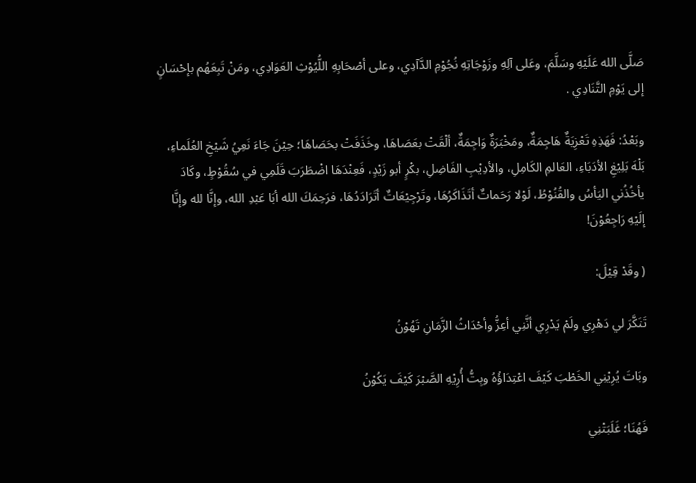صَلَّى الله عَلَيْهِ وسَلَّمَ، وعَلى آلِهِ وزَوْجَاتِهِ نُجُوْمِ الدَّآدِي، وعلى أصْحَابِهِ اللُّيُوْثِ العَوَادِي، ومَنْ تَبِعَهُم بإحْسَانٍ إلى يَوْمِ التَّنَادِي .

وبَعْدُ: فَهَذِهِ تَعْزِيَةٌ هَاجِمَةٌ، ومَخْبَرَةٌ وَاجِمَةٌ، ألْقَتْ بعَصَاهَا، وخَذَفَتْ بحَصَاهَا؛ حِيْنَ جَاءَ نَعِيُ شَيْخِ العُلَماءِ، بَلْهَ بَلِيْغِ الأدَبَاءِ، العَالمِ الكَامِلِ، والأدِيْبِ الفَاضِلِ، بكْرٍ أبو زَيْدٍ، فَعِنْدَهَا اضْطَرَبَ قَلَمِي في سُقُوْطٍ، وكَادَ يأخُذُني اليَأسُ والقُنُوْطُ، لَوْلا رَحَماتٌ أتَذَاكَرُهَا، وتَرْجِيْعَاتٌ أتَرَادَدُهَا، فرَحِمَكَ الله أبَا عَبْدِ الله، وإنَّا لله وإنَّا إلَيْهِ رَاجِعُوْنَ!

( وقَدْ قِيْلَ:

تَنَكَّرَ لي دَهْرِي ولَمْ يَدْرِي أنَّنِي أعِزُّ وأحْدَاثُ الزَّمَانِ تَهُوْنُ

وبَاتَ يُرِيْنِي الخَطْبَ كَيْفَ اعْتِدَاؤُهُ وبِتُّ أُرِيْهِ الصَّبْرَ كَيْفَ يَكُوْنُ

فَهُنَا؛ غَلَبَتْنِي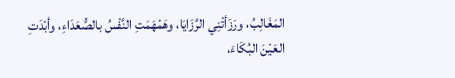المَغَالِبُ، ورَزَأتْنِي الرَّزَايَا، وهَمْهَمَتِ النَّفْسُ بالصُّعَدَاءِ، وأبْدَتِ العَيْنَ البُكَاءَ،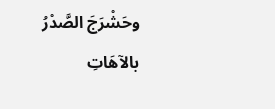وحَشْرَجَ الصَّدْرُ بالآهَاتِ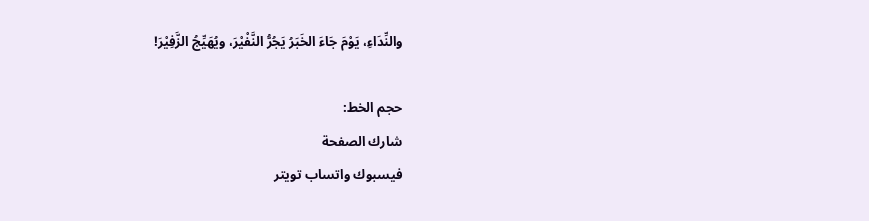والنِّدَاءِ، يَوْمَ جَاءَ الخَبَرُ يَجُرُّ النَّفْيْرَ، ويُهَيِّجُ الزَّفِيْرَ!

حجم الخط:
شارك الصفحة
فيسبوك واتساب تويتر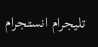تليجرام انستجرام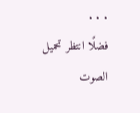. . .
فضلًا انتظر تحميل الصوت